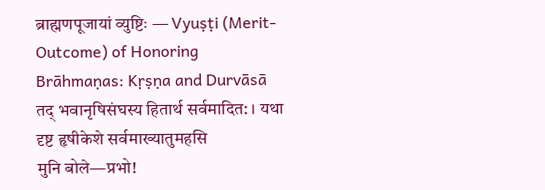ब्राह्मणपूजायां व्युष्टिः — Vyuṣṭi (Merit-Outcome) of Honoring Brāhmaṇas: Kṛṣṇa and Durvāsā
तद् भवानृषिसंघस्य हितार्थ सर्वमादित: । यथा दृष्ट हृषीकेशे सर्वमाख्यातुमहसि
मुनि बोले—प्रभो!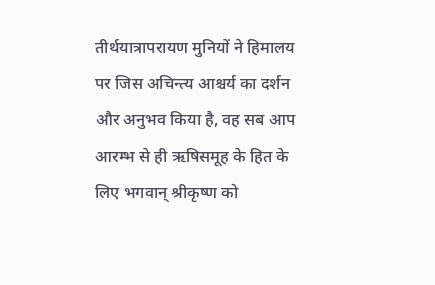तीर्थयात्रापरायण मुनियों ने हिमालय पर जिस अचिन्त्य आश्चर्य का दर्शन और अनुभव किया है, वह सब आप आरम्भ से ही ऋषिसमूह के हित के लिए भगवान् श्रीकृष्ण को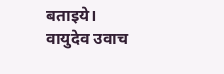बताइये।
वायुदेव उवाच